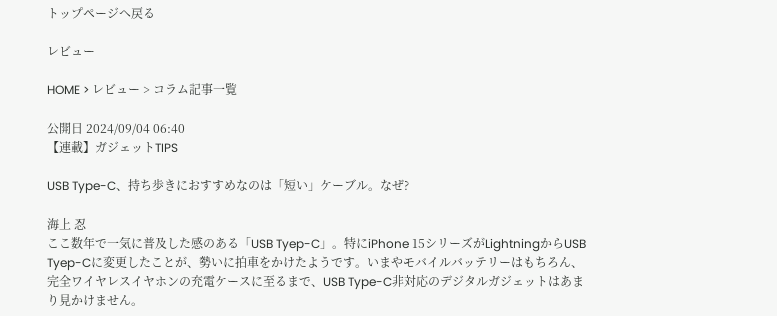トップページへ戻る

レビュー

HOME > レビュー > コラム記事一覧

公開日 2024/09/04 06:40
【連載】ガジェットTIPS

USB Type-C、持ち歩きにおすすめなのは「短い」ケーブル。なぜ?

海上 忍
ここ数年で一気に普及した感のある「USB Tyep-C」。特にiPhone 15シリーズがLightningからUSB Tyep-Cに変更したことが、勢いに拍車をかけたようです。いまやモバイルバッテリーはもちろん、完全ワイヤレスイヤホンの充電ケースに至るまで、USB Type-C非対応のデジタルガジェットはあまり見かけません。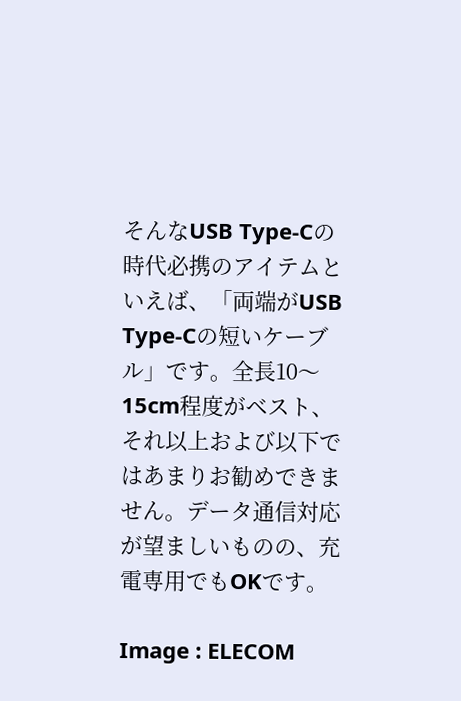そんなUSB Type-Cの時代必携のアイテムといえば、「両端がUSB Type-Cの短いケーブル」です。全長10〜15cm程度がベスト、それ以上および以下ではあまりお勧めできません。データ通信対応が望ましいものの、充電専用でもOKです。

Image : ELECOM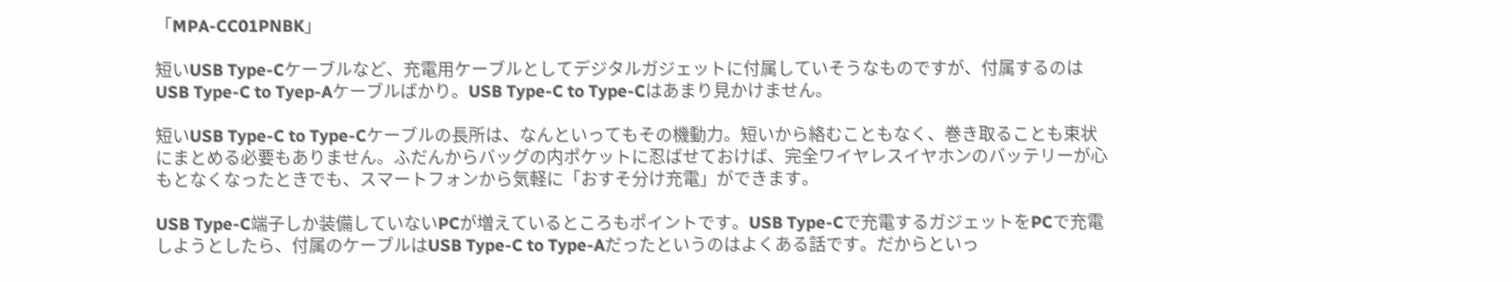「MPA-CC01PNBK」

短いUSB Type-Cケーブルなど、充電用ケーブルとしてデジタルガジェットに付属していそうなものですが、付属するのはUSB Type-C to Tyep-Aケーブルばかり。USB Type-C to Type-Cはあまり見かけません。

短いUSB Type-C to Type-Cケーブルの長所は、なんといってもその機動力。短いから絡むこともなく、巻き取ることも束状にまとめる必要もありません。ふだんからバッグの内ポケットに忍ばせておけば、完全ワイヤレスイヤホンのバッテリーが心もとなくなったときでも、スマートフォンから気軽に「おすそ分け充電」ができます。

USB Type-C端子しか装備していないPCが増えているところもポイントです。USB Type-Cで充電するガジェットをPCで充電しようとしたら、付属のケーブルはUSB Type-C to Type-Aだったというのはよくある話です。だからといっ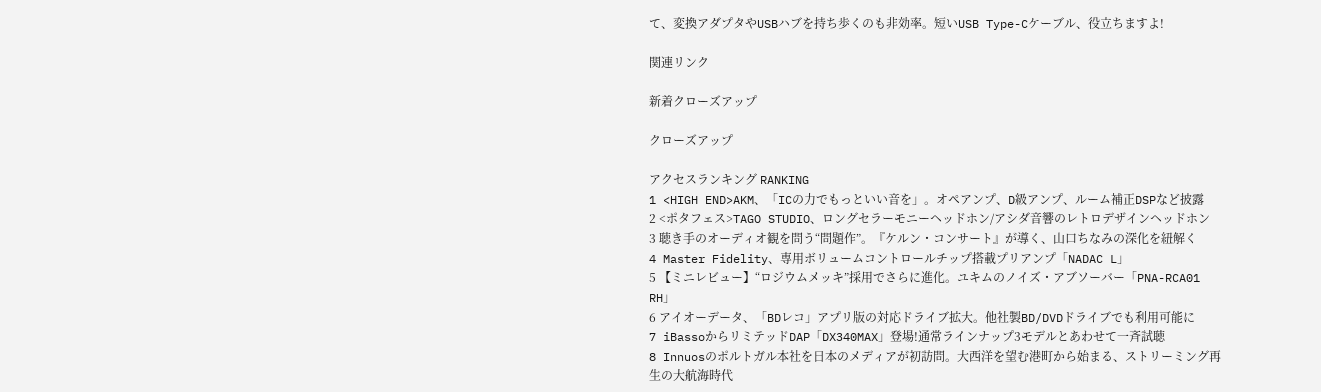て、変換アダプタやUSBハブを持ち歩くのも非効率。短いUSB Type-Cケーブル、役立ちますよ!

関連リンク

新着クローズアップ

クローズアップ

アクセスランキング RANKING
1 <HIGH END>AKM、「ICの力でもっといい音を」。オペアンプ、D級アンプ、ルーム補正DSPなど披露
2 <ポタフェス>TAGO STUDIO、ロングセラーモニーヘッドホン/アシダ音響のレトロデザインヘッドホン
3 聴き手のオーディオ観を問う“問題作”。『ケルン・コンサート』が導く、山口ちなみの深化を紐解く
4 Master Fidelity、専用ボリュームコントロールチップ搭載プリアンプ「NADAC L」
5 【ミニレビュー】“ロジウムメッキ”採用でさらに進化。ユキムのノイズ・アブソーバー「PNA-RCA01 RH」
6 アイオーデータ、「BDレコ」アプリ版の対応ドライブ拡大。他社製BD/DVDドライブでも利用可能に
7 iBassoからリミテッドDAP「DX340MAX」登場!通常ラインナップ3モデルとあわせて一斉試聴
8 Innuosのポルトガル本社を日本のメディアが初訪問。大西洋を望む港町から始まる、ストリーミング再生の大航海時代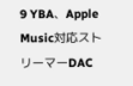9 YBA、Apple Music対応ストリーマーDAC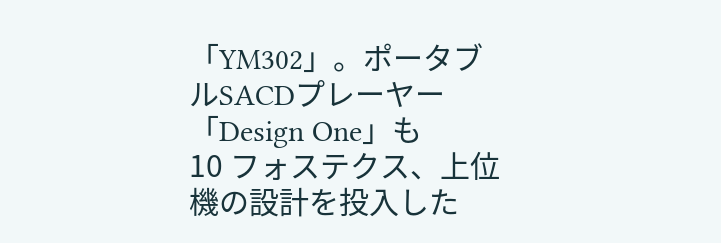「YM302」。ポータブルSACDプレーヤー「Design One」も
10 フォステクス、上位機の設計を投入した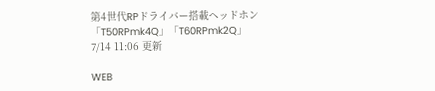第4世代RPドライバー搭載ヘッドホン「T50RPmk4Q」「T60RPmk2Q」
7/14 11:06 更新

WEB